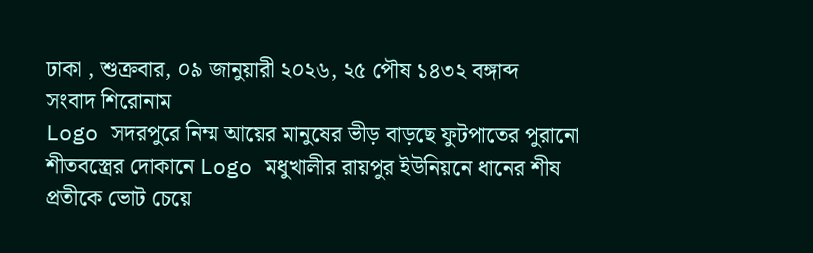ঢাকা , শুক্রবার, ০৯ জানুয়ারী ২০২৬, ২৫ পৌষ ১৪৩২ বঙ্গাব্দ
সংবাদ শিরোনাম
Logo সদরপুরে নিম্ম আয়ের মানুষের ভীড় বাড়ছে ফুটপাতের পুরানো শীতবস্ত্রের দোকানে Logo মধুখালীর রায়পুর ইউনিয়নে ধানের শীষ প্রতীকে ভোট চেয়ে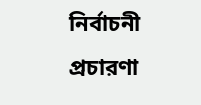নির্বাচনী প্রচারণা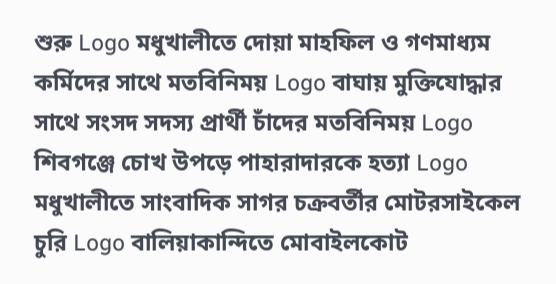শুরু Logo মধুখালীতে দোয়া মাহফিল ও গণমাধ্যম কর্মিদের সাথে মতবিনিময় Logo বাঘায় মুক্তিযোদ্ধার সাথে সংসদ সদস্য প্রার্থী চাঁদের মতবিনিময় Logo শিবগঞ্জে চোখ উপড়ে পাহারাদারকে হত্যা Logo মধুখালীতে সাংবাদিক সাগর চক্রবর্তীর মোটরসাইকেল চুরি Logo বালিয়াকান্দিতে মোবাইলকোট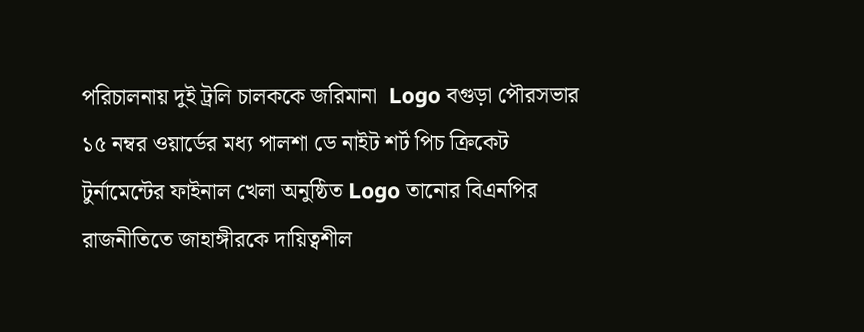পরিচালনায় দুই ট্রলি চালককে জরিমানা  Logo বগুড়া পৌরসভার ১৫ নম্বর ওয়ার্ডের মধ্য পালশা ডে নাইট শর্ট পিচ ক্রিকেট টুর্নামেন্টের ফাইনাল খেলা অনুষ্ঠিত Logo তানোর বিএনপির রাজনীতিতে জাহাঙ্গীরকে দায়িত্বশীল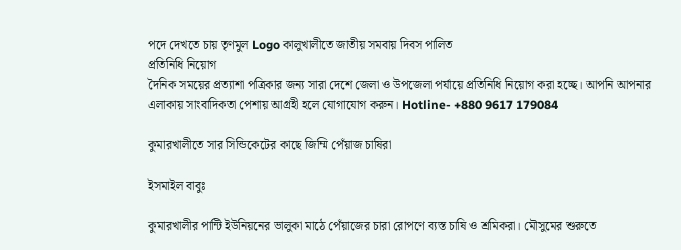পদে দেখতে চায় তৃণমুল Logo কালুখালীতে জাতীয় সমবায় দিবস পালিত
প্রতিনিধি নিয়োগ
দৈনিক সময়ের প্রত্যাশা পত্রিকার জন্য সারা দেশে জেলা ও উপজেলা পর্যায়ে প্রতিনিধি নিয়োগ করা হচ্ছে। আপনি আপনার এলাকায় সাংবাদিকতা পেশায় আগ্রহী হলে যোগাযোগ করুন। Hotline- +880 9617 179084

কুমারখালীতে সার সিন্ডিকেটের কাছে জিম্মি পেঁয়াজ চাষিরা

ইসমাইল বাবুঃ

কুমারখালীর পান্টি ইউনিয়নের ভালুকা মাঠে পেঁয়াজের চারা রোপণে ব্যস্ত চাষি ও শ্রমিকরা। মৌসুমের শুরুতে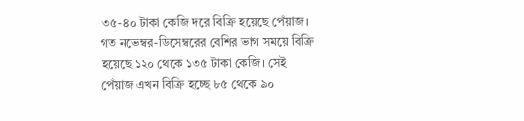৩৫-৪০ টাকা কেজি দরে বিক্রি হয়েছে পেঁয়াজ। গত নভেম্বর-ডিসেম্বরের বেশির ভাগ সময়ে বিক্রি হয়েছে ১২০ থেকে ১৩৫ টাকা কেজি। সেই পেঁয়াজ এখন বিক্রি হচ্ছে ৮৫ থেকে ৯০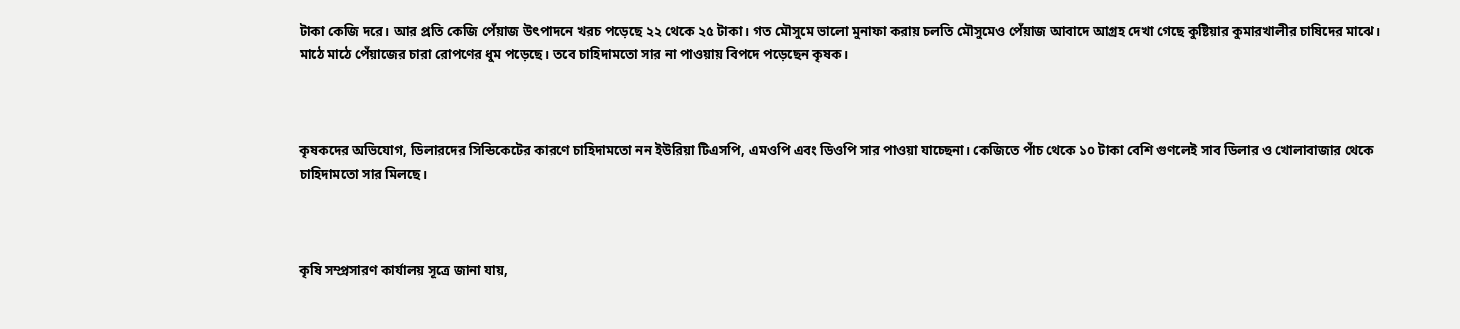টাকা কেজি দরে। আর প্রতি কেজি পেঁয়াজ উৎপাদনে খরচ পড়েছে ২২ থেকে ২৫ টাকা। গত মৌসুমে ভালো মুনাফা করায় চলতি মৌসুমেও পেঁয়াজ আবাদে আগ্রহ দেখা গেছে কুষ্টিয়ার কুমারখালীর চাষিদের মাঝে। মাঠে মাঠে পেঁয়াজের চারা রোপণের ধুম পড়েছে। তবে চাহিদামতো সার না পাওয়ায় বিপদে পড়েছেন কৃষক।



কৃষকদের অভিযোগ, ডিলারদের সিন্ডিকেটের কারণে চাহিদামতো নন ইউরিয়া টিএসপি, এমওপি এবং ডিওপি সার পাওয়া যাচ্ছেনা। কেজিতে পাঁচ থেকে ১০ টাকা বেশি গুণলেই সাব ডিলার ও খোলাবাজার থেকে চাহিদামতো সার মিলছে।



কৃষি সম্প্রসারণ কার্যালয় সূত্রে জানা যায়,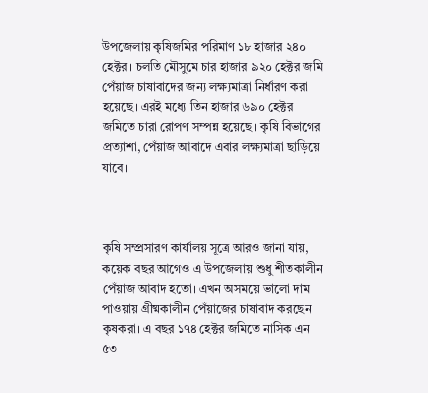উপজেলায় কৃষিজমির পরিমাণ ১৮ হাজার ২৪০ হেক্টর। চলতি মৌসুমে চার হাজার ৯২০ হেক্টর জমি পেঁয়াজ চাষাবাদের জন্য লক্ষ্যমাত্রা নির্ধারণ করা হয়েছে। এরই মধ্যে তিন হাজার ৬৯০ হেক্টর জমিতে চারা রোপণ সম্পন্ন হয়েছে। কৃষি বিভাগের প্রত্যাশা, পেঁয়াজ আবাদে এবার লক্ষ্যমাত্রা ছাড়িয়ে যাবে।



কৃষি সম্প্রসারণ কার্যালয় সূত্রে আরও জানা যায়, কয়েক বছর আগেও এ উপজেলায় শুধু শীতকালীন পেঁয়াজ আবাদ হতো। এখন অসময়ে ভালো দাম পাওয়ায় গ্রীষ্মকালীন পেঁয়াজের চাষাবাদ করছেন কৃষকরা। এ বছর ১৭৪ হেক্টর জমিতে নাসিক এন ৫৩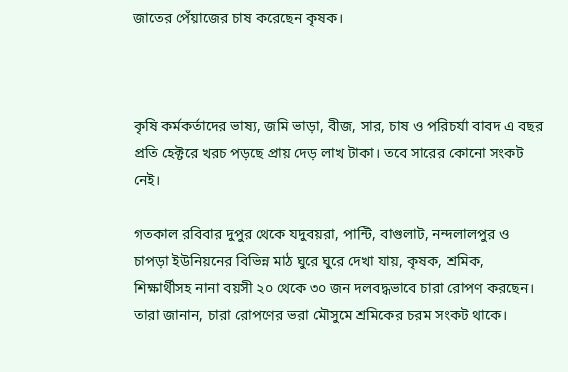জাতের পেঁয়াজের চাষ করেছেন কৃষক।



কৃষি কর্মকর্তাদের ভাষ্য, জমি ভাড়া, বীজ, সার, চাষ ও পরিচর্যা বাবদ এ বছর প্রতি হেক্টরে খরচ পড়ছে প্রায় দেড় লাখ টাকা। তবে সারের কোনো সংকট নেই।

গতকাল রবিবার দুপুর থেকে যদুবয়রা, পান্টি, বাগুলাট, নন্দলালপুর ও চাপড়া ইউনিয়নের বিভিন্ন মাঠ ঘুরে ঘুরে দেখা যায়, কৃষক, শ্রমিক, শিক্ষার্থীসহ নানা বয়সী ২০ থেকে ৩০ জন দলবদ্ধভাবে চারা রোপণ করছেন। তারা জানান, চারা রোপণের ভরা মৌসুমে শ্রমিকের চরম সংকট থাকে।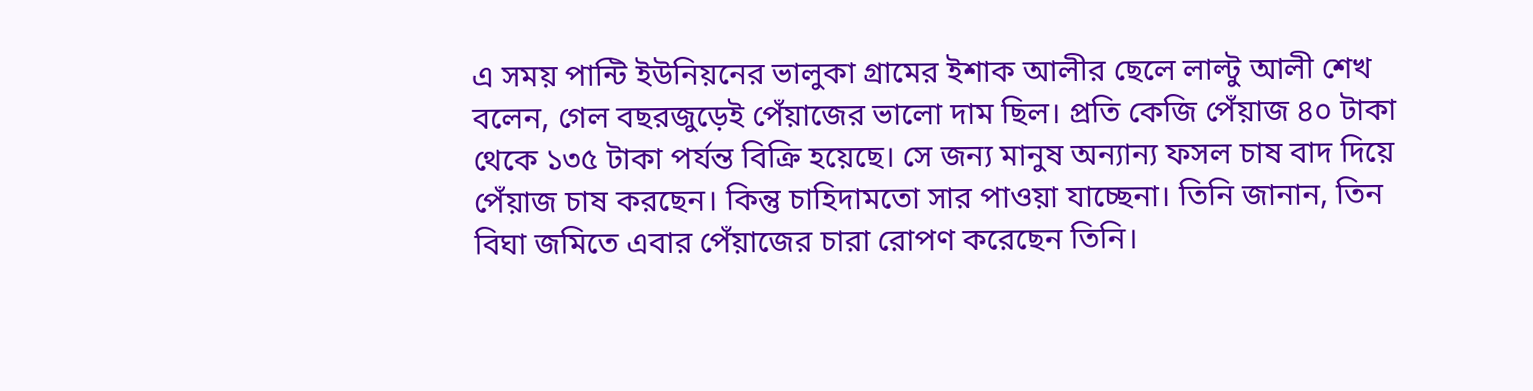এ সময় পান্টি ইউনিয়নের ভালুকা গ্রামের ইশাক আলীর ছেলে লাল্টু আলী শেখ বলেন, গেল বছরজুড়েই পেঁয়াজের ভালো দাম ছিল। প্রতি কেজি পেঁয়াজ ৪০ টাকা থেকে ১৩৫ টাকা পর্যন্ত বিক্রি হয়েছে। সে জন্য মানুষ অন্যান্য ফসল চাষ বাদ দিয়ে পেঁয়াজ চাষ করছেন। কিন্তু চাহিদামতো সার পাওয়া যাচ্ছেনা। তিনি জানান, তিন বিঘা জমিতে এবার পেঁয়াজের চারা রোপণ করেছেন তিনি।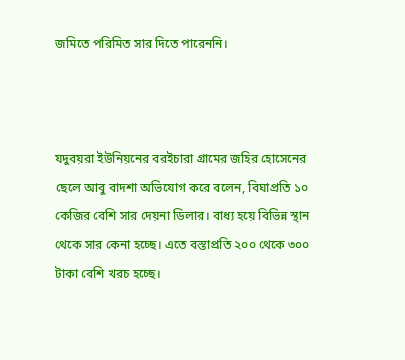জমিতে পরিমিত সার দিতে পারেননি।



যদুবয়রা ইউনিয়নের বরইচারা গ্রামের জহির হোসেনের ছেলে আবু বাদশা অভিযোগ করে বলেন, বিঘাপ্রতি ১০ কেজির বেশি সার দেয়না ডিলার। বাধ্য হয়ে বিভিন্ন স্থান থেকে সার কেনা হচ্ছে। এতে বস্তাপ্রতি ২০০ থেকে ৩০০ টাকা বেশি খরচ হচ্ছে।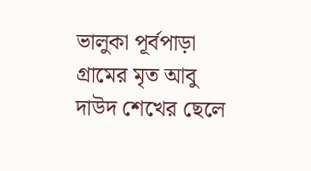ভালুকা পূর্বপাড়া গ্রামের মৃত আবু দাউদ শেখের ছেলে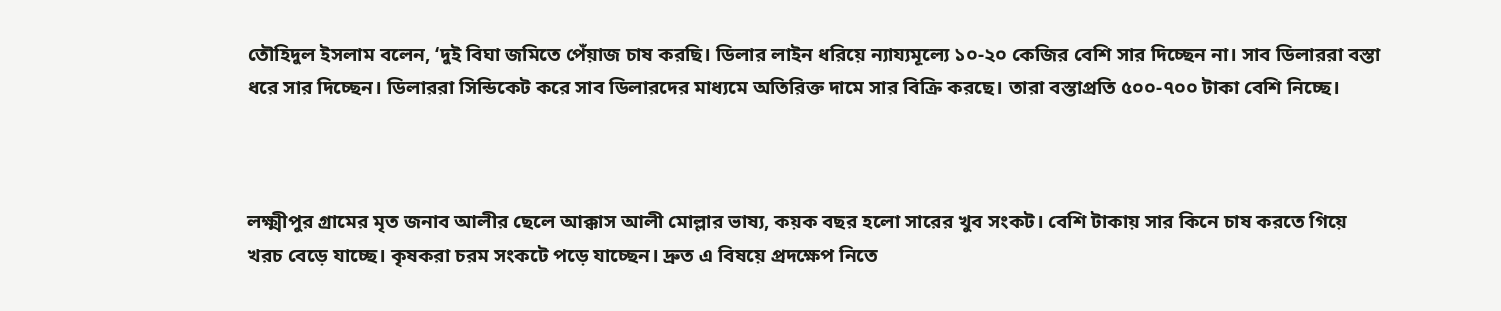তৌহিদুল ইসলাম বলেন, ‘দুই বিঘা জমিতে পেঁয়াজ চাষ করছি। ডিলার লাইন ধরিয়ে ন্যায্যমূল্যে ১০-২০ কেজির বেশি সার দিচ্ছেন না। সাব ডিলাররা বস্তা ধরে সার দিচ্ছেন। ডিলাররা সিন্ডিকেট করে সাব ডিলারদের মাধ্যমে অতিরিক্ত দামে সার বিক্রি করছে। তারা বস্তাপ্রতি ৫০০-৭০০ টাকা বেশি নিচ্ছে।



লক্ষ্মীপুর গ্রামের মৃত জনাব আলীর ছেলে আক্কাস আলী মোল্লার ভাষ্য, কয়ক বছর হলো সারের খুব সংকট। বেশি টাকায় সার কিনে চাষ করতে গিয়ে খরচ বেড়ে যাচ্ছে। কৃষকরা চরম সংকটে পড়ে যাচ্ছেন। দ্রুত এ বিষয়ে প্রদক্ষেপ নিতে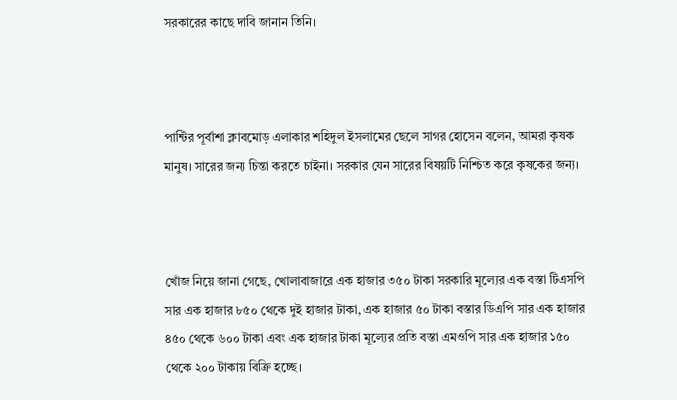সরকারের কাছে দাবি জানান তিনি।



পান্টির পূর্বাশা ক্লাবমোড় এলাকার শহিদুল ইসলামের ছেলে সাগর হোসেন বলেন, আমরা কৃষক মানুষ। সারের জন্য চিন্তা করতে চাইনা। সরকার যেন সারের বিষয়টি নিশ্চিত করে কৃষকের জন্য।



খোঁজ নিয়ে জানা গেছে, খোলাবাজারে এক হাজার ৩৫০ টাকা সরকারি মূল্যের এক বস্তা টিএসপি সার এক হাজার ৮৫০ থেকে দুই হাজার টাকা, এক হাজার ৫০ টাকা বস্তার ডিএপি সার এক হাজার ৪৫০ থেকে ৬০০ টাকা এবং এক হাজার টাকা মূল্যের প্রতি বস্তা এমওপি সার এক হাজার ১৫০ থেকে ২০০ টাকায় বিক্রি হচ্ছে।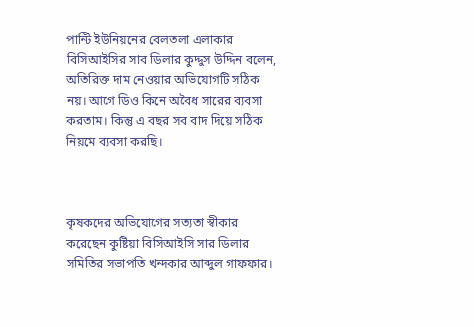পান্টি ইউনিয়নের বেলতলা এলাকার বিসিআইসির সাব ডিলার কুদ্দুস উদ্দিন বলেন, অতিরিক্ত দাম নেওয়ার অভিযোগটি সঠিক নয়। আগে ডিও কিনে অবৈধ সারের ব্যবসা করতাম। কিন্তু এ বছর সব বাদ দিয়ে সঠিক নিয়মে ব্যবসা করছি।



কৃষকদের অভিযোগের সত্যতা স্বীকার করেছেন কুষ্টিয়া বিসিআইসি সার ডিলার সমিতির সভাপতি খন্দকার আব্দুল গাফফার।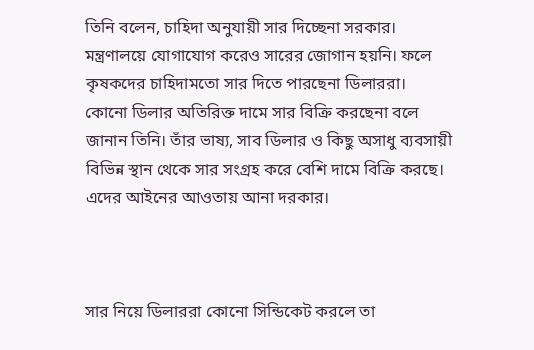তিনি বলেন, চাহিদা অনুযায়ী সার দিচ্ছেনা সরকার। মন্ত্রণালয়ে যোগাযোগ করেও সারের জোগান হয়নি। ফলে কৃষকদের চাহিদামতো সার দিতে পারছেনা ডিলাররা। কোনো ডিলার অতিরিক্ত দামে সার বিক্রি করছেনা বলে জানান তিনি। তাঁর ভাষ্য, সাব ডিলার ও কিছু অসাধু ব্যবসায়ী বিভিন্ন স্থান থেকে সার সংগ্রহ করে বেশি দামে বিক্রি করছে। এদের আইনের আওতায় আনা দরকার।



সার নিয়ে ডিলাররা কোনো সিন্ডিকেট করলে তা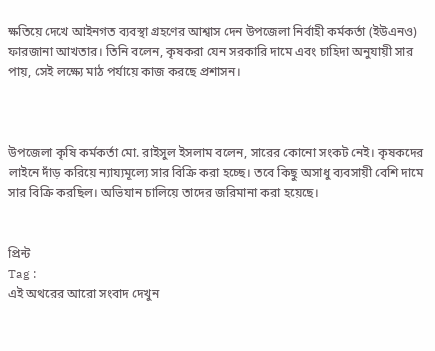ক্ষতিয়ে দেখে আইনগত ব্যবস্থা গ্রহণের আশ্বাস দেন উপজেলা নির্বাহী কর্মকর্তা (ইউএনও) ফারজানা আখতার। তিনি বলেন, কৃষকরা যেন সরকারি দামে এবং চাহিদা অনুযায়ী সার পায়, সেই লক্ষ্যে মাঠ পর্যায়ে কাজ করছে প্রশাসন।



উপজেলা কৃষি কর্মকর্তা মো. রাইসুল ইসলাম বলেন, সারের কোনো সংকট নেই। কৃষকদের লাইনে দাঁড় করিয়ে ন্যায্যমূল্যে সার বিক্রি করা হচ্ছে। তবে কিছু অসাধু ব্যবসায়ী বেশি দামে সার বিক্রি করছিল। অভিযান চালিয়ে তাদের জরিমানা করা হয়েছে।


প্রিন্ট
Tag :
এই অথরের আরো সংবাদ দেখুন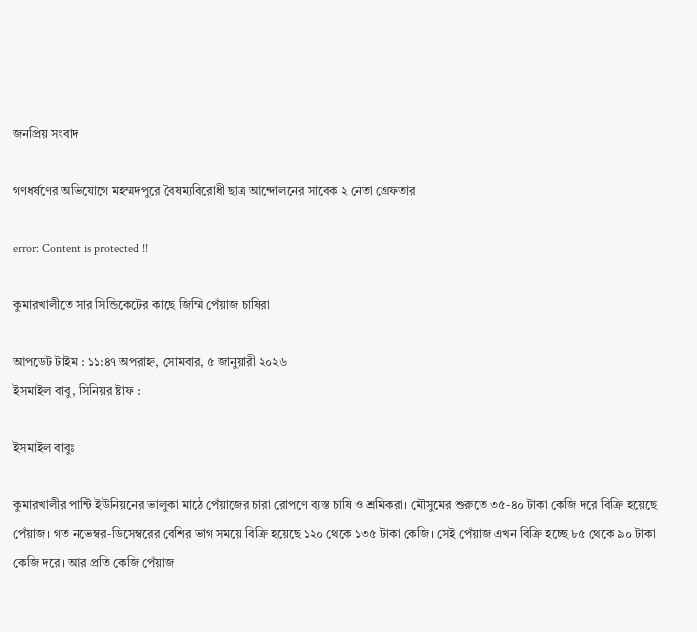জনপ্রিয় সংবাদ

গণধর্ষণের অভিযোগে মহম্মদপুরে বৈষম্যবিরোধী ছাত্র আন্দোলনের সাবেক ২ নেতা গ্রেফতার

error: Content is protected !!

কুমারখালীতে সার সিন্ডিকেটের কাছে জিম্মি পেঁয়াজ চাষিরা

আপডেট টাইম : ১১:৪৭ অপরাহ্ন, সোমবার, ৫ জানুয়ারী ২০২৬
ইসমাইল বাবু, সিনিয়র ষ্টাফ :

ইসমাইল বাবুঃ

কুমারখালীর পান্টি ইউনিয়নের ভালুকা মাঠে পেঁয়াজের চারা রোপণে ব্যস্ত চাষি ও শ্রমিকরা। মৌসুমের শুরুতে ৩৫-৪০ টাকা কেজি দরে বিক্রি হয়েছে পেঁয়াজ। গত নভেম্বর-ডিসেম্বরের বেশির ভাগ সময়ে বিক্রি হয়েছে ১২০ থেকে ১৩৫ টাকা কেজি। সেই পেঁয়াজ এখন বিক্রি হচ্ছে ৮৫ থেকে ৯০ টাকা কেজি দরে। আর প্রতি কেজি পেঁয়াজ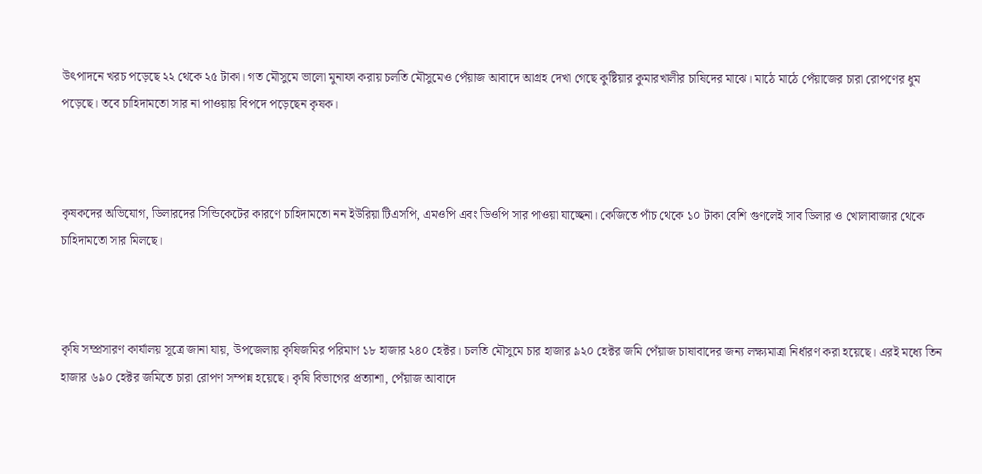উৎপাদনে খরচ পড়েছে ২২ থেকে ২৫ টাকা। গত মৌসুমে ভালো মুনাফা করায় চলতি মৌসুমেও পেঁয়াজ আবাদে আগ্রহ দেখা গেছে কুষ্টিয়ার কুমারখালীর চাষিদের মাঝে। মাঠে মাঠে পেঁয়াজের চারা রোপণের ধুম পড়েছে। তবে চাহিদামতো সার না পাওয়ায় বিপদে পড়েছেন কৃষক।



কৃষকদের অভিযোগ, ডিলারদের সিন্ডিকেটের কারণে চাহিদামতো নন ইউরিয়া টিএসপি, এমওপি এবং ডিওপি সার পাওয়া যাচ্ছেনা। কেজিতে পাঁচ থেকে ১০ টাকা বেশি গুণলেই সাব ডিলার ও খোলাবাজার থেকে চাহিদামতো সার মিলছে।



কৃষি সম্প্রসারণ কার্যালয় সূত্রে জানা যায়, উপজেলায় কৃষিজমির পরিমাণ ১৮ হাজার ২৪০ হেক্টর। চলতি মৌসুমে চার হাজার ৯২০ হেক্টর জমি পেঁয়াজ চাষাবাদের জন্য লক্ষ্যমাত্রা নির্ধারণ করা হয়েছে। এরই মধ্যে তিন হাজার ৬৯০ হেক্টর জমিতে চারা রোপণ সম্পন্ন হয়েছে। কৃষি বিভাগের প্রত্যাশা, পেঁয়াজ আবাদে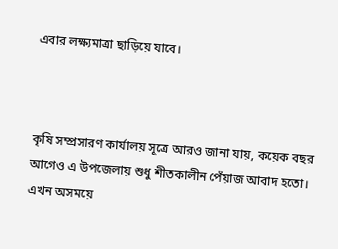এবার লক্ষ্যমাত্রা ছাড়িয়ে যাবে।



কৃষি সম্প্রসারণ কার্যালয় সূত্রে আরও জানা যায়, কয়েক বছর আগেও এ উপজেলায় শুধু শীতকালীন পেঁয়াজ আবাদ হতো। এখন অসময়ে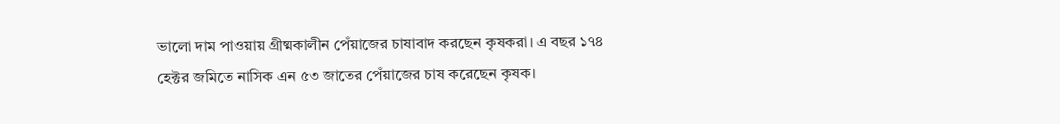ভালো দাম পাওয়ায় গ্রীষ্মকালীন পেঁয়াজের চাষাবাদ করছেন কৃষকরা। এ বছর ১৭৪ হেক্টর জমিতে নাসিক এন ৫৩ জাতের পেঁয়াজের চাষ করেছেন কৃষক।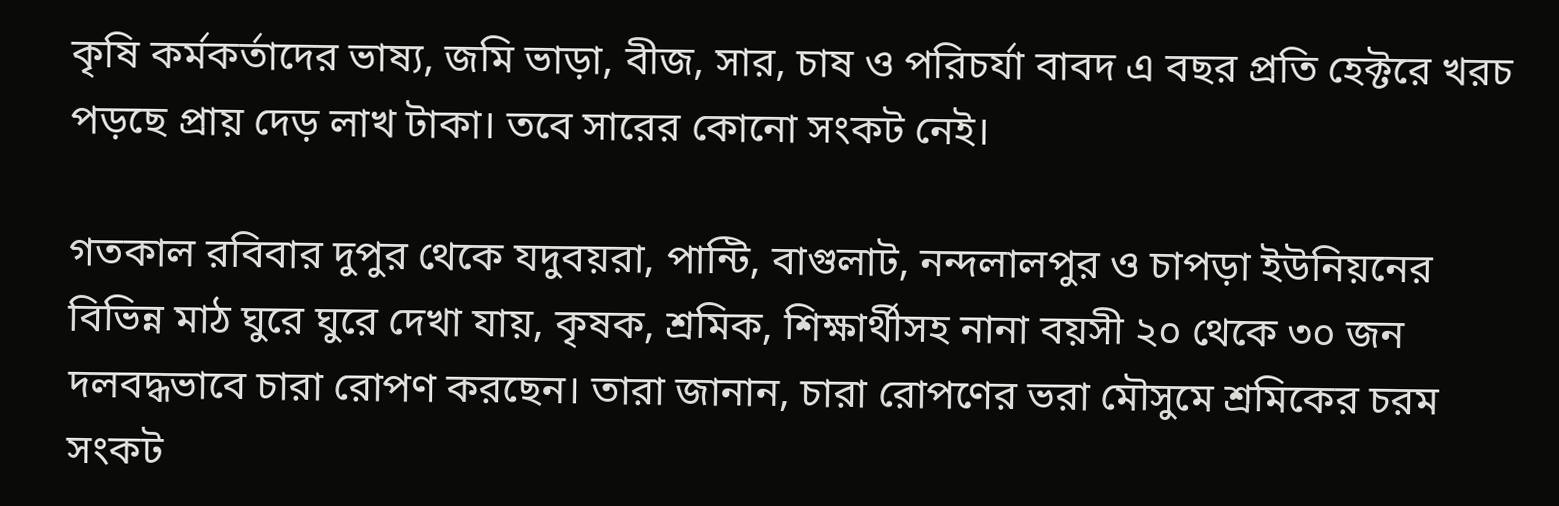কৃষি কর্মকর্তাদের ভাষ্য, জমি ভাড়া, বীজ, সার, চাষ ও পরিচর্যা বাবদ এ বছর প্রতি হেক্টরে খরচ পড়ছে প্রায় দেড় লাখ টাকা। তবে সারের কোনো সংকট নেই।

গতকাল রবিবার দুপুর থেকে যদুবয়রা, পান্টি, বাগুলাট, নন্দলালপুর ও চাপড়া ইউনিয়নের বিভিন্ন মাঠ ঘুরে ঘুরে দেখা যায়, কৃষক, শ্রমিক, শিক্ষার্থীসহ নানা বয়সী ২০ থেকে ৩০ জন দলবদ্ধভাবে চারা রোপণ করছেন। তারা জানান, চারা রোপণের ভরা মৌসুমে শ্রমিকের চরম সংকট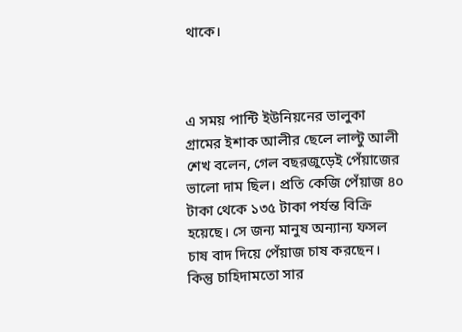থাকে।



এ সময় পান্টি ইউনিয়নের ভালুকা গ্রামের ইশাক আলীর ছেলে লাল্টু আলী শেখ বলেন, গেল বছরজুড়েই পেঁয়াজের ভালো দাম ছিল। প্রতি কেজি পেঁয়াজ ৪০ টাকা থেকে ১৩৫ টাকা পর্যন্ত বিক্রি হয়েছে। সে জন্য মানুষ অন্যান্য ফসল চাষ বাদ দিয়ে পেঁয়াজ চাষ করছেন। কিন্তু চাহিদামতো সার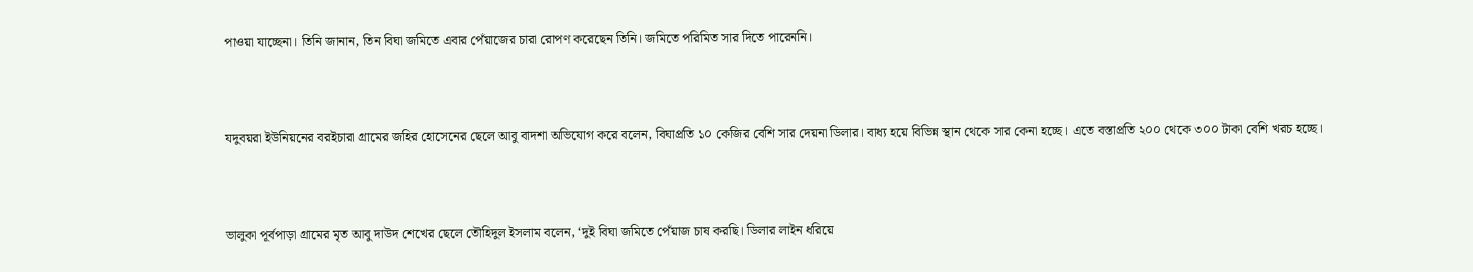পাওয়া যাচ্ছেনা। তিনি জানান, তিন বিঘা জমিতে এবার পেঁয়াজের চারা রোপণ করেছেন তিনি। জমিতে পরিমিত সার দিতে পারেননি।



যদুবয়রা ইউনিয়নের বরইচারা গ্রামের জহির হোসেনের ছেলে আবু বাদশা অভিযোগ করে বলেন, বিঘাপ্রতি ১০ কেজির বেশি সার দেয়না ডিলার। বাধ্য হয়ে বিভিন্ন স্থান থেকে সার কেনা হচ্ছে। এতে বস্তাপ্রতি ২০০ থেকে ৩০০ টাকা বেশি খরচ হচ্ছে।



ভালুকা পূর্বপাড়া গ্রামের মৃত আবু দাউদ শেখের ছেলে তৌহিদুল ইসলাম বলেন, ‘দুই বিঘা জমিতে পেঁয়াজ চাষ করছি। ডিলার লাইন ধরিয়ে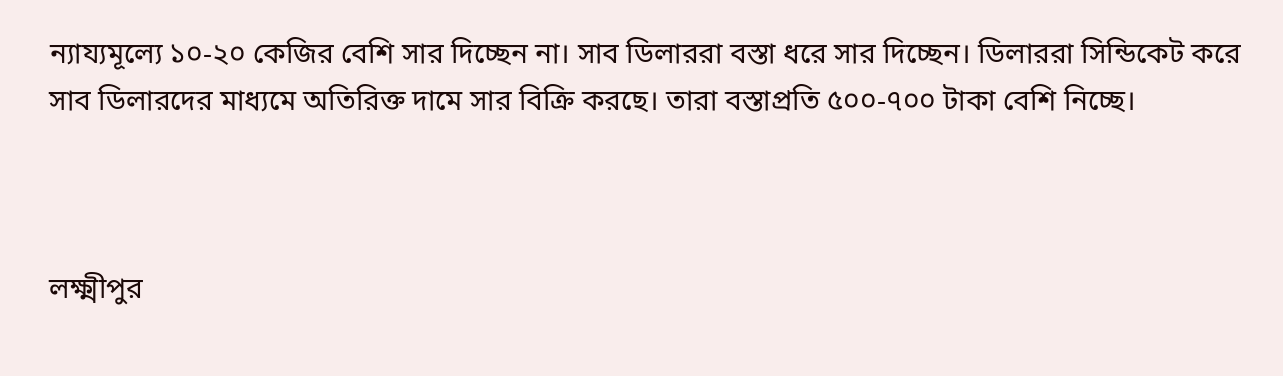ন্যায্যমূল্যে ১০-২০ কেজির বেশি সার দিচ্ছেন না। সাব ডিলাররা বস্তা ধরে সার দিচ্ছেন। ডিলাররা সিন্ডিকেট করে সাব ডিলারদের মাধ্যমে অতিরিক্ত দামে সার বিক্রি করছে। তারা বস্তাপ্রতি ৫০০-৭০০ টাকা বেশি নিচ্ছে।



লক্ষ্মীপুর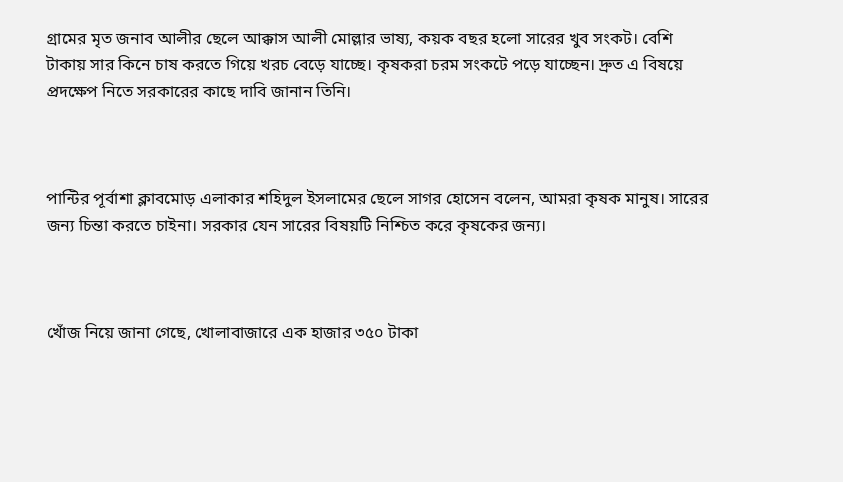গ্রামের মৃত জনাব আলীর ছেলে আক্কাস আলী মোল্লার ভাষ্য, কয়ক বছর হলো সারের খুব সংকট। বেশি টাকায় সার কিনে চাষ করতে গিয়ে খরচ বেড়ে যাচ্ছে। কৃষকরা চরম সংকটে পড়ে যাচ্ছেন। দ্রুত এ বিষয়ে প্রদক্ষেপ নিতে সরকারের কাছে দাবি জানান তিনি।



পান্টির পূর্বাশা ক্লাবমোড় এলাকার শহিদুল ইসলামের ছেলে সাগর হোসেন বলেন, আমরা কৃষক মানুষ। সারের জন্য চিন্তা করতে চাইনা। সরকার যেন সারের বিষয়টি নিশ্চিত করে কৃষকের জন্য।



খোঁজ নিয়ে জানা গেছে, খোলাবাজারে এক হাজার ৩৫০ টাকা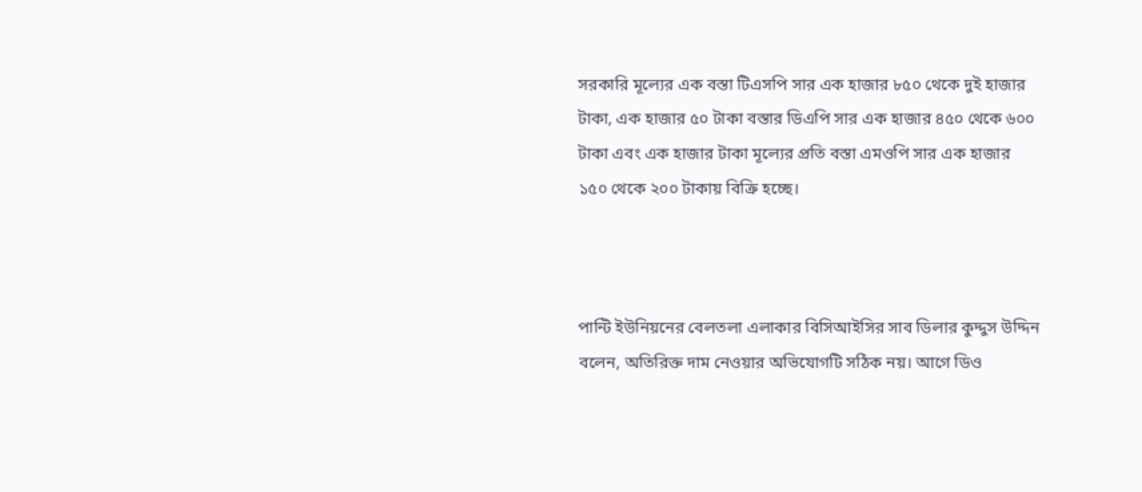সরকারি মূল্যের এক বস্তা টিএসপি সার এক হাজার ৮৫০ থেকে দুই হাজার টাকা, এক হাজার ৫০ টাকা বস্তার ডিএপি সার এক হাজার ৪৫০ থেকে ৬০০ টাকা এবং এক হাজার টাকা মূল্যের প্রতি বস্তা এমওপি সার এক হাজার ১৫০ থেকে ২০০ টাকায় বিক্রি হচ্ছে।



পান্টি ইউনিয়নের বেলতলা এলাকার বিসিআইসির সাব ডিলার কুদ্দুস উদ্দিন বলেন, অতিরিক্ত দাম নেওয়ার অভিযোগটি সঠিক নয়। আগে ডিও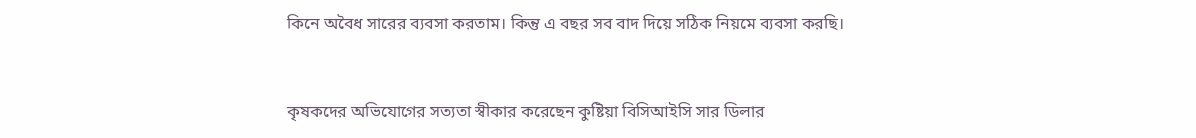কিনে অবৈধ সারের ব্যবসা করতাম। কিন্তু এ বছর সব বাদ দিয়ে সঠিক নিয়মে ব্যবসা করছি।



কৃষকদের অভিযোগের সত্যতা স্বীকার করেছেন কুষ্টিয়া বিসিআইসি সার ডিলার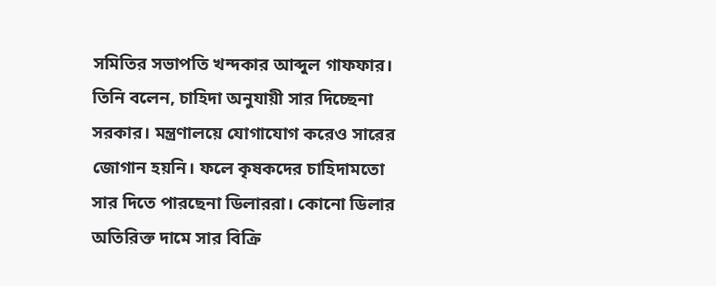সমিতির সভাপতি খন্দকার আব্দুল গাফফার। তিনি বলেন, চাহিদা অনুযায়ী সার দিচ্ছেনা সরকার। মন্ত্রণালয়ে যোগাযোগ করেও সারের জোগান হয়নি। ফলে কৃষকদের চাহিদামতো সার দিতে পারছেনা ডিলাররা। কোনো ডিলার অতিরিক্ত দামে সার বিক্রি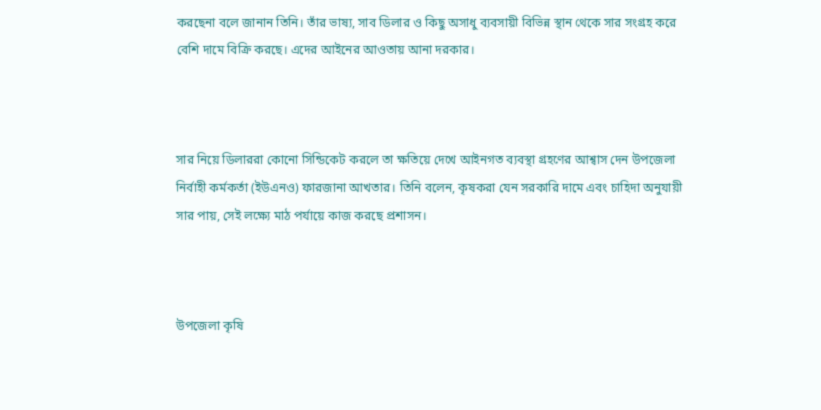করছেনা বলে জানান তিনি। তাঁর ভাষ্য, সাব ডিলার ও কিছু অসাধু ব্যবসায়ী বিভিন্ন স্থান থেকে সার সংগ্রহ করে বেশি দামে বিক্রি করছে। এদের আইনের আওতায় আনা দরকার।



সার নিয়ে ডিলাররা কোনো সিন্ডিকেট করলে তা ক্ষতিয়ে দেখে আইনগত ব্যবস্থা গ্রহণের আশ্বাস দেন উপজেলা নির্বাহী কর্মকর্তা (ইউএনও) ফারজানা আখতার। তিনি বলেন, কৃষকরা যেন সরকারি দামে এবং চাহিদা অনুযায়ী সার পায়, সেই লক্ষ্যে মাঠ পর্যায়ে কাজ করছে প্রশাসন।



উপজেলা কৃষি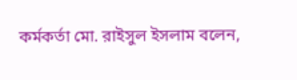কর্মকর্তা মো. রাইসুল ইসলাম বলেন,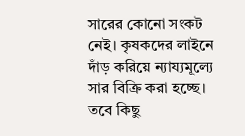সারের কোনো সংকট নেই। কৃষকদের লাইনে দাঁড় করিয়ে ন্যায্যমূল্যে সার বিক্রি করা হচ্ছে। তবে কিছু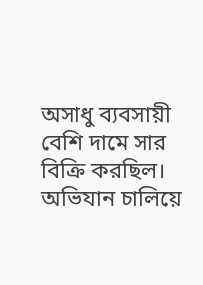অসাধু ব্যবসায়ী বেশি দামে সার বিক্রি করছিল। অভিযান চালিয়ে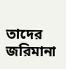তাদের জরিমানা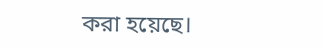করা হয়েছে।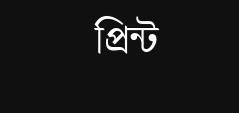প্রিন্ট